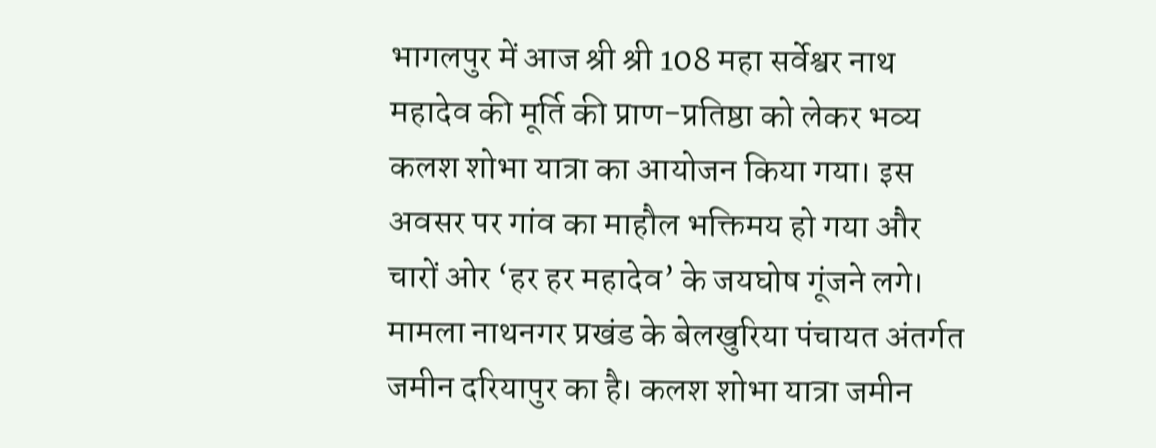भागलपुर में आज श्री श्री 108 महा सर्वेश्वर नाथ महादेव की मूर्ति की प्राण-प्रतिष्ठा को लेकर भव्य कलश शोभा यात्रा का आयोजन किया गया। इस अवसर पर गांव का माहौल भक्तिमय हो गया और चारों ओर ‘हर हर महादेव’ के जयघोष गूंजने लगे। मामला नाथनगर प्रखंड के बेलखुरिया पंचायत अंतर्गत जमीन दरियापुर का है। कलश शोभा यात्रा जमीन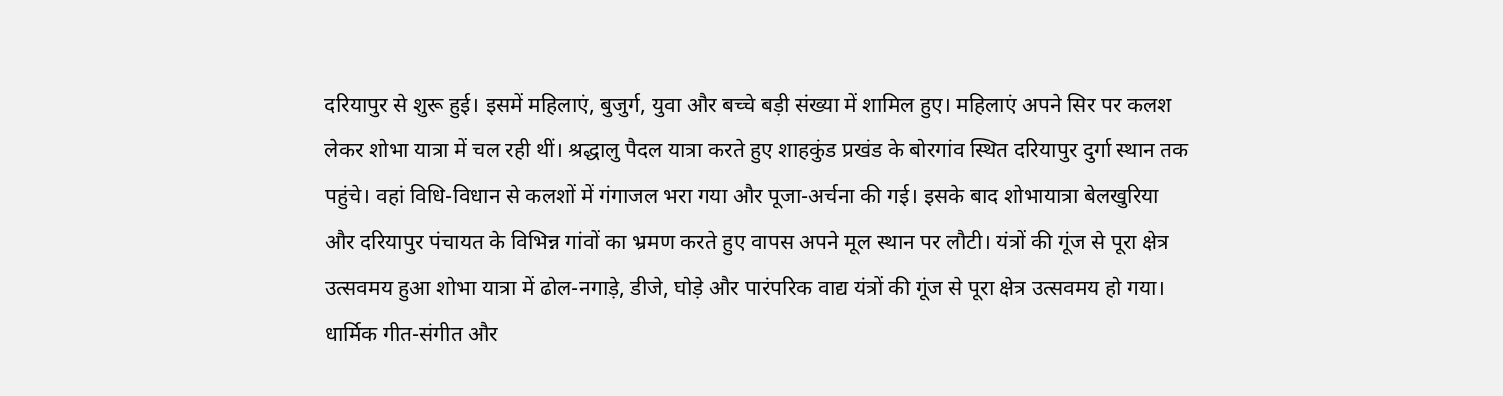दरियापुर से शुरू हुई। इसमें महिलाएं, बुजुर्ग, युवा और बच्चे बड़ी संख्या में शामिल हुए। महिलाएं अपने सिर पर कलश लेकर शोभा यात्रा में चल रही थीं। श्रद्धालु पैदल यात्रा करते हुए शाहकुंड प्रखंड के बोरगांव स्थित दरियापुर दुर्गा स्थान तक पहुंचे। वहां विधि-विधान से कलशों में गंगाजल भरा गया और पूजा-अर्चना की गई। इसके बाद शोभायात्रा बेलखुरिया और दरियापुर पंचायत के विभिन्न गांवों का भ्रमण करते हुए वापस अपने मूल स्थान पर लौटी। यंत्रों की गूंज से पूरा क्षेत्र उत्सवमय हुआ शोभा यात्रा में ढोल-नगाड़े, डीजे, घोड़े और पारंपरिक वाद्य यंत्रों की गूंज से पूरा क्षेत्र उत्सवमय हो गया। धार्मिक गीत-संगीत और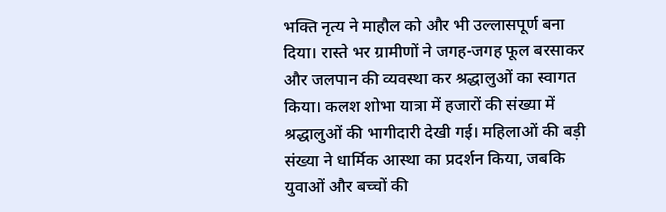भक्ति नृत्य ने माहौल को और भी उल्लासपूर्ण बना दिया। रास्ते भर ग्रामीणों ने जगह-जगह फूल बरसाकर और जलपान की व्यवस्था कर श्रद्धालुओं का स्वागत किया। कलश शोभा यात्रा में हजारों की संख्या में श्रद्धालुओं की भागीदारी देखी गई। महिलाओं की बड़ी संख्या ने धार्मिक आस्था का प्रदर्शन किया, जबकि युवाओं और बच्चों की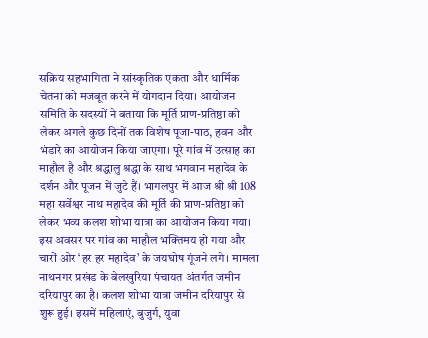सक्रिय सहभागिता ने सांस्कृतिक एकता और धार्मिक चेतना को मजबूत करने में योगदान दिया। आयोजन समिति के सदस्यों ने बताया कि मूर्ति प्राण-प्रतिष्ठा को लेकर अगले कुछ दिनों तक विशेष पूजा-पाठ, हवन और भंडारे का आयोजन किया जाएगा। पूरे गांव में उत्साह का माहौल है और श्रद्धालु श्रद्धा के साथ भगवान महादेव के दर्शन और पूजन में जुटे हैं। भागलपुर में आज श्री श्री 108 महा सर्वेश्वर नाथ महादेव की मूर्ति की प्राण-प्रतिष्ठा को लेकर भव्य कलश शोभा यात्रा का आयोजन किया गया। इस अवसर पर गांव का माहौल भक्तिमय हो गया और चारों ओर ‘हर हर महादेव’ के जयघोष गूंजने लगे। मामला नाथनगर प्रखंड के बेलखुरिया पंचायत अंतर्गत जमीन दरियापुर का है। कलश शोभा यात्रा जमीन दरियापुर से शुरू हुई। इसमें महिलाएं, बुजुर्ग, युवा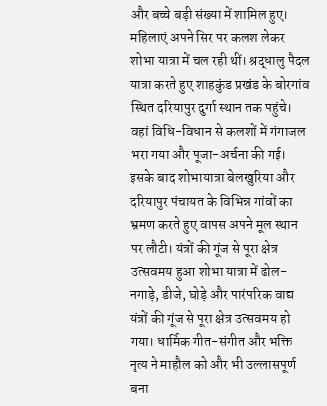और बच्चे बड़ी संख्या में शामिल हुए। महिलाएं अपने सिर पर कलश लेकर शोभा यात्रा में चल रही थीं। श्रद्धालु पैदल यात्रा करते हुए शाहकुंड प्रखंड के बोरगांव स्थित दरियापुर दुर्गा स्थान तक पहुंचे। वहां विधि-विधान से कलशों में गंगाजल भरा गया और पूजा-अर्चना की गई। इसके बाद शोभायात्रा बेलखुरिया और दरियापुर पंचायत के विभिन्न गांवों का भ्रमण करते हुए वापस अपने मूल स्थान पर लौटी। यंत्रों की गूंज से पूरा क्षेत्र उत्सवमय हुआ शोभा यात्रा में ढोल-नगाड़े, डीजे, घोड़े और पारंपरिक वाद्य यंत्रों की गूंज से पूरा क्षेत्र उत्सवमय हो गया। धार्मिक गीत-संगीत और भक्ति नृत्य ने माहौल को और भी उल्लासपूर्ण बना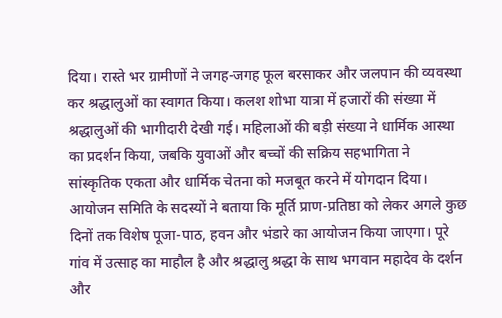दिया। रास्ते भर ग्रामीणों ने जगह-जगह फूल बरसाकर और जलपान की व्यवस्था कर श्रद्धालुओं का स्वागत किया। कलश शोभा यात्रा में हजारों की संख्या में श्रद्धालुओं की भागीदारी देखी गई। महिलाओं की बड़ी संख्या ने धार्मिक आस्था का प्रदर्शन किया, जबकि युवाओं और बच्चों की सक्रिय सहभागिता ने सांस्कृतिक एकता और धार्मिक चेतना को मजबूत करने में योगदान दिया। आयोजन समिति के सदस्यों ने बताया कि मूर्ति प्राण-प्रतिष्ठा को लेकर अगले कुछ दिनों तक विशेष पूजा-पाठ, हवन और भंडारे का आयोजन किया जाएगा। पूरे गांव में उत्साह का माहौल है और श्रद्धालु श्रद्धा के साथ भगवान महादेव के दर्शन और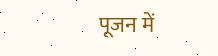पूजन में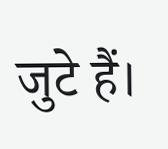जुटे हैं।